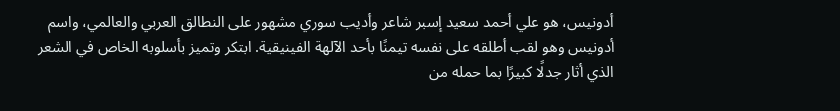أدونيس، هو علي أحمد سعيد إسبر شاعر وأديب سوري مشهور على النطالق العربي والعالمي، واسم أدونيس وهو لقب أطلقه على نفسه تيمنًا بأحد الآلهة الفينيقية. ابتكر وتميز بأسلوبه الخاص في الشعر الذي أثار جدلًا كبيرًا بما حمله من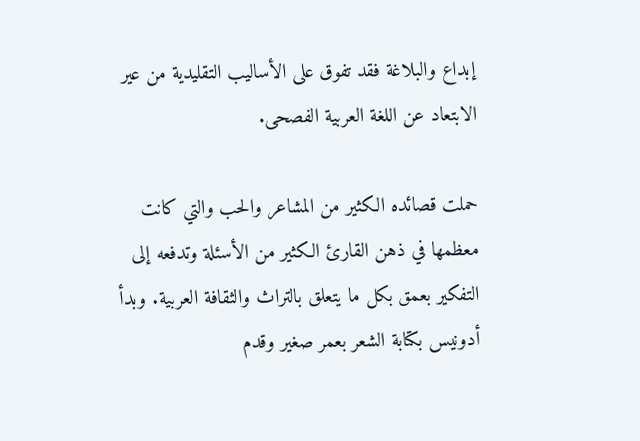إبداع والبلاغة فقد تفوق على الأساليب التقليدية من عير الابتعاد عن اللغة العربية الفصحى.

حملت قصائده الكثير من المشاعر والحب والتي كانت معظمها في ذهن القارئ الكثير من الأسئلة وتدفعه إلى التفكير بعمق بكل ما يتعلق بالتراث والثقافة العربية. وبدأ أدونيس بكتابة الشعر بعمر صغير وقدم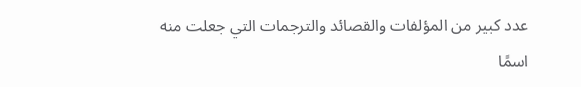عدد كبير من المؤلفات والقصائد والترجمات التي جعلت منه اسمًا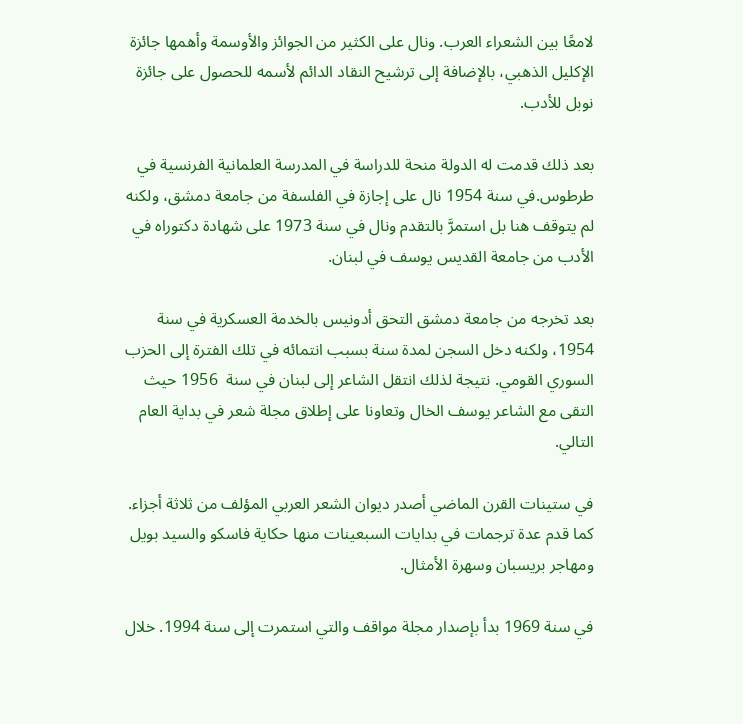لامعًا بين الشعراء العرب. ونال على الكثير من الجوائز والأوسمة وأهمها جائزة الإكليل الذهبي، بالإضافة إلى ترشيح النقاد الدائم لأسمه للحصول على جائزة نوبل للأدب.

بعد ذلك قدمت له الدولة منحة للدراسة في المدرسة العلمانية الفرنسية في طرطوس.في سنة 1954 نال على إجازة في الفلسفة من جامعة دمشق، ولكنه لم يتوقف هنا بل استمرَّ بالتقدم ونال في سنة 1973 على شهادة دكتوراه في الأدب من جامعة القديس يوسف في لبنان.

بعد تخرجه من جامعة دمشق التحق أدونيس بالخدمة العسكرية في سنة 1954، ولكنه دخل السجن لمدة سنة بسبب انتمائه في تلك الفترة إلى الحزب السوري القومي. نتيجة لذلك انتقل الشاعر إلى لبنان في سنة  1956 حيث التقى مع الشاعر يوسف الخال وتعاونا على إطلاق مجلة شعر في بداية العام التالي.

في ستينات القرن الماضي أصدر ديوان الشعر العربي المؤلف من ثلاثة أجزاء. كما قدم عدة ترجمات في بدايات السبعينات منها حكاية فاسكو والسيد بويل ومهاجر بريسبان وسهرة الأمثال.

في سنة 1969 بدأ بإصدار مجلة مواقف والتي استمرت إلى سنة 1994. خلال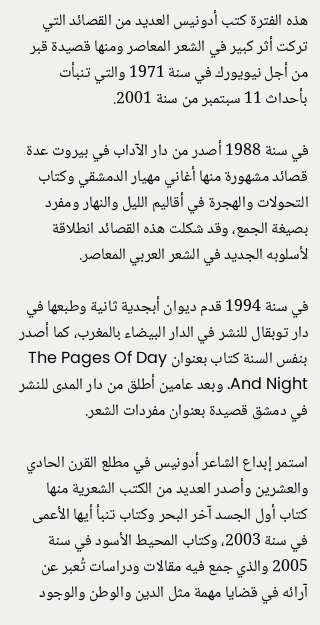هذه الفترة كتب أدونيس العديد من القصائد التي تركت أثر كبير في الشعر المعاصر ومنها قصيدة قبر من أجل نيويورك في سنة 1971 والتي تنبأت بأحداث 11 سبتمبر من سنة 2001.

في سنة 1988 أصدر من دار الآداب في بيروت عدة قصائد مشهورة منها أغاني مهيار الدمشقي وكتاب التحولات والهجرة في أقاليم الليل والنهار ومفرد بصيغة الجمع، وقد شكلت هذه القصائد انطلاقة لأسلوبه الجديد في الشعر العربي المعاصر.

في سنة 1994 قدم ديوان أبجدية ثانية وطبعها في دار توبقال للنشر في الدار البيضاء بالمغرب، كما أصدر بنفس السنة كتاب بعنوان The Pages Of Day And Night. وبعد عامين أطلق من دار المدى للنشر في دمشق قصيدة بعنوان مفردات الشعر.

استمر إبداع الشاعر أدونيس في مطلع القرن الحادي والعشرين وأصدر العديد من الكتب الشعرية منها كتاب أول الجسد آخر البحر وكتاب تنبأ أيها الأعمى في سنة 2003، وكتاب المحيط الأسود في سنة 2005 والذي جمع فيه مقالات ودراسات تُعبر عن آرائه في قضايا مهمة مثل الدين والوطن والوجود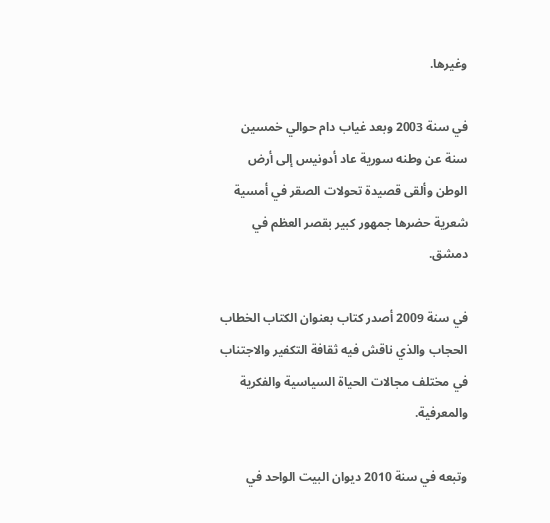وغيرها.

في سنة 2003 وبعد غياب دام حوالي خمسين سنة عن وطنه سورية عاد أدونيس إلى أرض الوطن وألقى قصيدة تحولات الصقر في أمسية شعرية حضرها جمهور كبير بقصر العظم في دمشق.

في سنة 2009 أصدر كتاب بعنوان الكتاب الخطاب الحجاب والذي ناقش فيه ثقافة التكفير والاجتناب في مختلف مجالات الحياة السياسية والفكرية والمعرفية.

وتبعه في سنة 2010 ديوان البيت الواحد في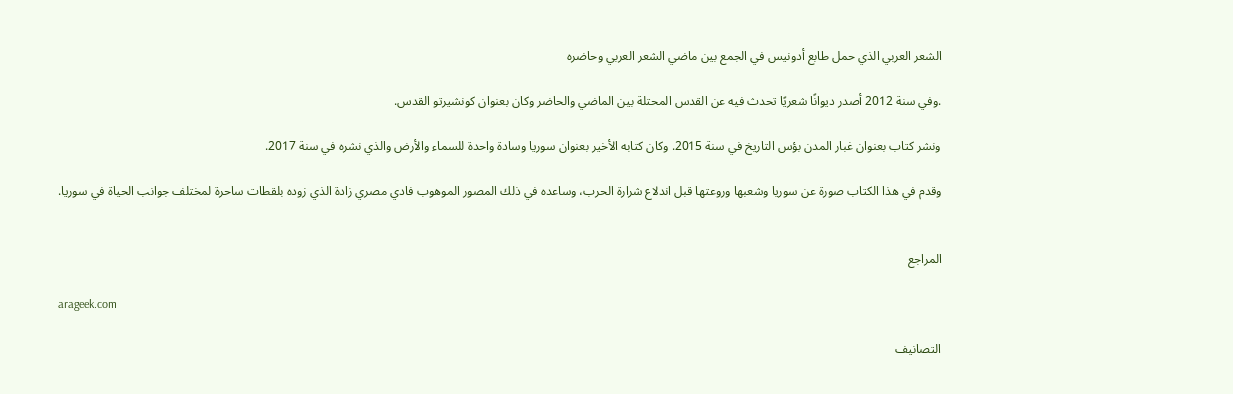الشعر العربي الذي حمل طابع أدونيس في الجمع بين ماضي الشعر العربي وحاضره

.وفي سنة 2012 أصدر ديوانًا شعريًا تحدث فيه عن القدس المحتلة بين الماضي والحاضر وكان بعنوان كونشيرتو القدس.

ونشر كتاب بعنوان غبار المدن بؤس التاريخ في سنة 2015. وكان كتابه الأخير بعنوان سوريا وسادة واحدة للسماء والأرض والذي نشره في سنة 2017.

وقدم في هذا الكتاب صورة عن سوريا وشعبها وروعتها قبل اندلاع شرارة الحرب، وساعده في ذلك المصور الموهوب فادي مصري زادة الذي زوده بلقطات ساحرة لمختلف جوانب الحياة في سوريا.


المراجع

arageek.com

التصانيف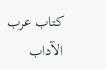كتاب عرب   الآداب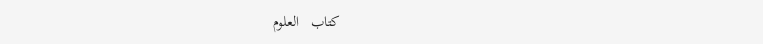كتاب   العلوم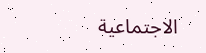الاجتماعية